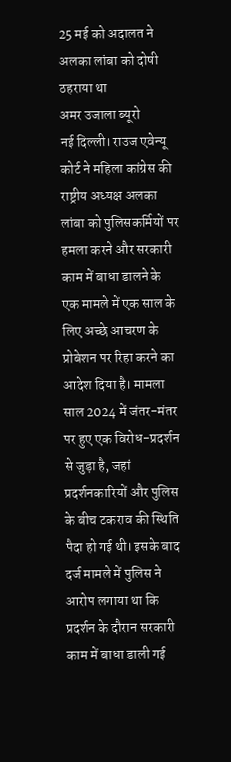25 मई को अदालत ने अलका लांबा को दोषी ठहराया था
अमर उजाला ब्यूरो
नई दिल्ली। राउज एवेन्यू कोर्ट ने महिला कांग्रेस की राष्ट्रीय अध्यक्ष अलका लांबा को पुलिसकर्मियों पर हमला करने और सरकारी काम में बाधा डालने के एक मामले में एक साल के लिए अच्छे आचरण के प्रोबेशन पर रिहा करने का आदेश दिया है। मामला साल 2024 में जंतर-मंतर पर हुए एक विरोध-प्रदर्शन से जुड़ा है, जहां प्रदर्शनकारियों और पुलिस के बीच टकराव की स्थिति पैदा हो गई थी। इसके बाद दर्ज मामले में पुलिस ने आरोप लगाया था कि प्रदर्शन के दौरान सरकारी काम में बाधा डाली गई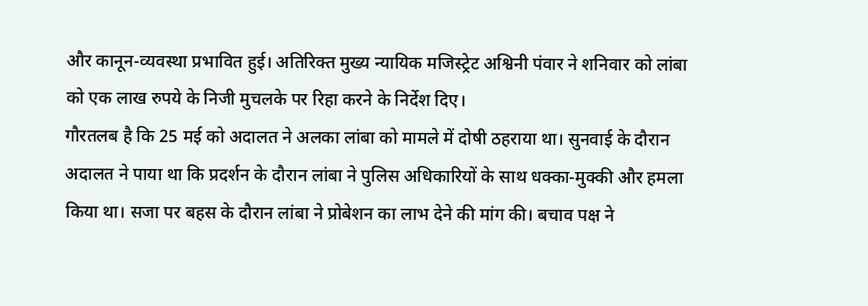और कानून-व्यवस्था प्रभावित हुई। अतिरिक्त मुख्य न्यायिक मजिस्ट्रेट अश्विनी पंवार ने शनिवार को लांबा को एक लाख रुपये के निजी मुचलके पर रिहा करने के निर्देश दिए।
गौरतलब है कि 25 मई को अदालत ने अलका लांबा को मामले में दोषी ठहराया था। सुनवाई के दौरान अदालत ने पाया था कि प्रदर्शन के दौरान लांबा ने पुलिस अधिकारियों के साथ धक्का-मुक्की और हमला किया था। सजा पर बहस के दौरान लांबा ने प्रोबेशन का लाभ देने की मांग की। बचाव पक्ष ने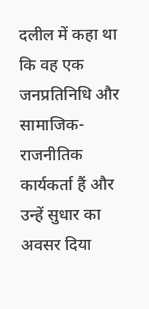दलील में कहा था कि वह एक जनप्रतिनिधि और सामाजिक-राजनीतिक कार्यकर्ता हैं और उन्हें सुधार का अवसर दिया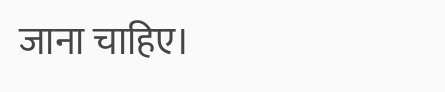जाना चाहिए।